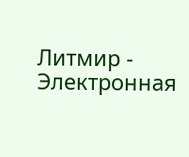Литмир - Электронная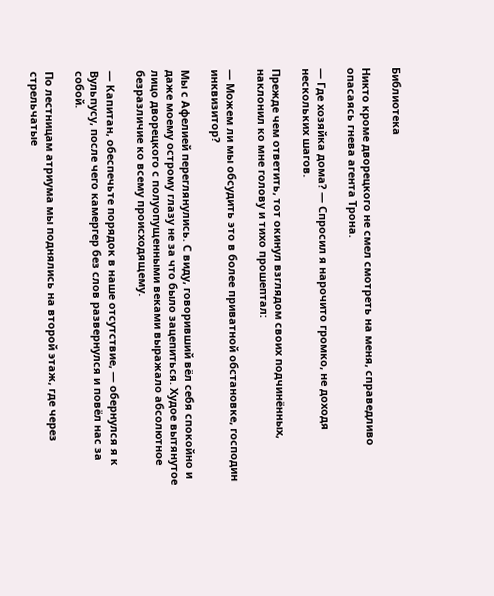Библиотека

Никто кроме дворецкого не смел смотреть на меня, справедливо опасаясь гнева агента Трона.

— Где хозяйка дома? — Спросил я нарочито громко, не доходя нескольких шагов.

Прежде чем ответить, тот окинул взглядом своих подчинённых, наклонил ко мне голову и тихо прошептал:

— Можем ли мы обсудить это в более приватной обстановке, господин инквизитор?

Мы с Афелией переглянулись. С виду, говоривший вёл себя спокойно и даже моему острому глазу не за что было зацепиться. Худое вытянутое лицо дворецкого с полуопущенными веками выражало абсолютное безразличие ко всему происходящему.

— Капитан, обеспечьте порядок в наше отсутствие, — обернулся я к Вульпусу, после чего камергер без слов развернулся и повёл нас за собой.

По лестницам атриума мы поднялись на второй этаж, где через стрельчатые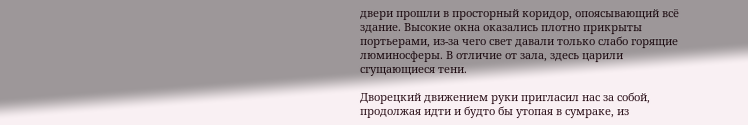двери прошли в просторный коридор, опоясывающий всё здание. Высокие окна оказались плотно прикрыты портьерами, из-за чего свет давали только слабо горящие люминосферы. В отличие от зала, здесь царили сгущающиеся тени.

Дворецкий движением руки пригласил нас за собой, продолжая идти и будто бы утопая в сумраке, из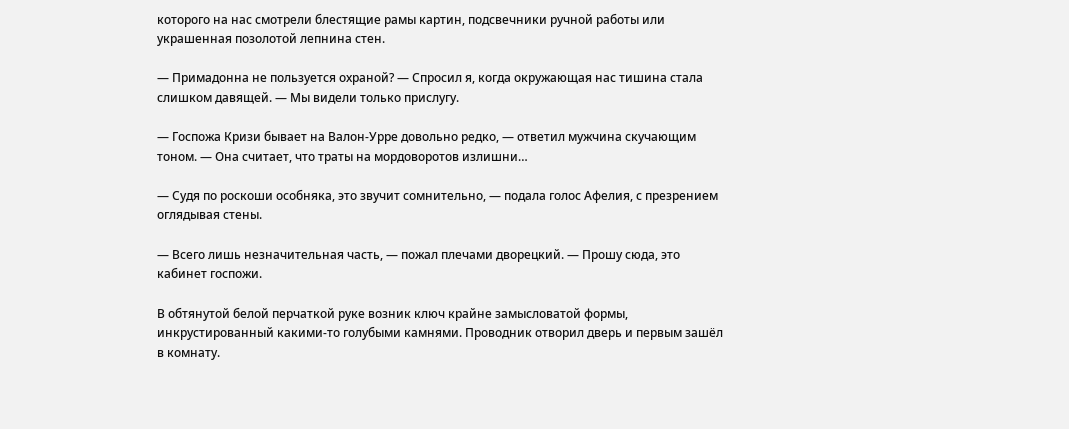которого на нас смотрели блестящие рамы картин, подсвечники ручной работы или украшенная позолотой лепнина стен.

— Примадонна не пользуется охраной? — Спросил я, когда окружающая нас тишина стала слишком давящей. — Мы видели только прислугу.

— Госпожа Кризи бывает на Валон-Урре довольно редко, — ответил мужчина скучающим тоном. — Она считает, что траты на мордоворотов излишни…

— Судя по роскоши особняка, это звучит сомнительно, — подала голос Афелия, с презрением оглядывая стены.

— Всего лишь незначительная часть, — пожал плечами дворецкий. — Прошу сюда, это кабинет госпожи.

В обтянутой белой перчаткой руке возник ключ крайне замысловатой формы, инкрустированный какими-то голубыми камнями. Проводник отворил дверь и первым зашёл в комнату.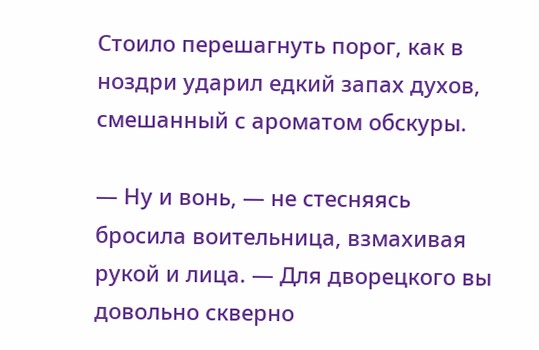Стоило перешагнуть порог, как в ноздри ударил едкий запах духов, смешанный с ароматом обскуры.

— Ну и вонь, — не стесняясь бросила воительница, взмахивая рукой и лица. — Для дворецкого вы довольно скверно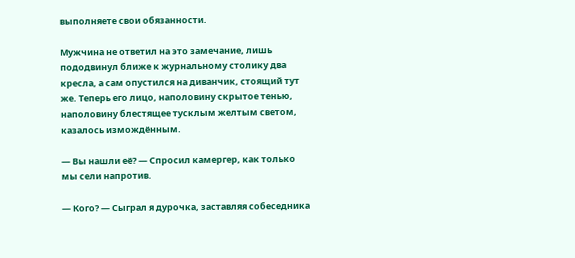выполняете свои обязанности.

Мужчина не ответил на это замечание, лишь пододвинул ближе к журнальному столику два кресла, а сам опустился на диванчик, стоящий тут же. Теперь его лицо, наполовину скрытое тенью, наполовину блестящее тусклым желтым светом, казалось измождённым.

— Вы нашли её? — Спросил камергер, как только мы сели напротив.

— Кого? — Сыграл я дурочка, заставляя собеседника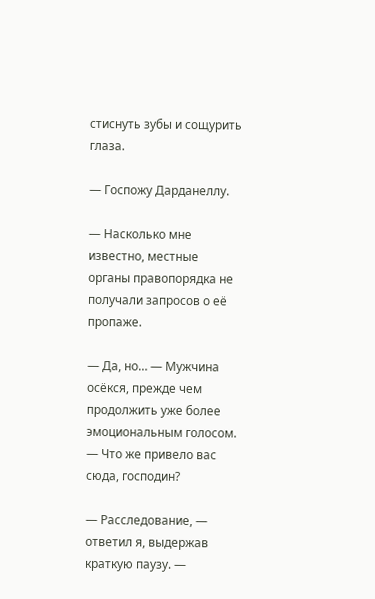стиснуть зубы и сощурить глаза.

— Госпожу Дарданеллу.

— Насколько мне известно, местные органы правопорядка не получали запросов о её пропаже.

— Да, но… — Мужчина осёкся, прежде чем продолжить уже более эмоциональным голосом. — Что же привело вас сюда, господин?

— Расследование, — ответил я, выдержав краткую паузу. —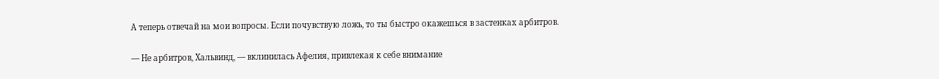А теперь отвечай на мои вопросы. Если почувствую ложь, то ты быстро окажешься в застенках арбитров.

— Не арбитров, Хальвинд, — вклинилась Афелия, привлекая к себе внимание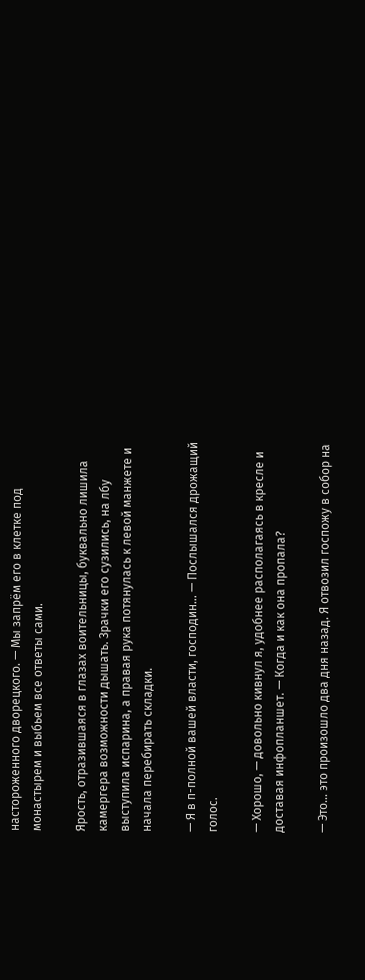настороженного дворецкого. — Мы запрём его в клетке под монастырем и выбьем все ответы сами.

Ярость, отразившаяся в глазах воительницы, буквально лишила камергера возможности дышать. Зрачки его сузились, на лбу выступила испарина, а правая рука потянулась к левой манжете и начала перебирать складки.

— Я в п-полной вашей власти, господин… — Послышался дрожащий голос.

— Хорошо, — довольно кивнул я, удобнее располагаясь в кресле и доставая инфопланшет. — Когда и как она пропала?

— Это… это произошло два дня назад. Я отвозил госпожу в собор на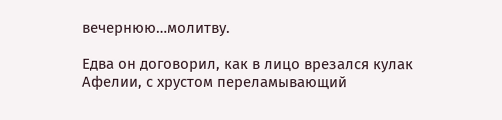вечернюю…молитву.

Едва он договорил, как в лицо врезался кулак Афелии, с хрустом переламывающий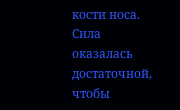кости носа. Сила оказалась достаточной, чтобы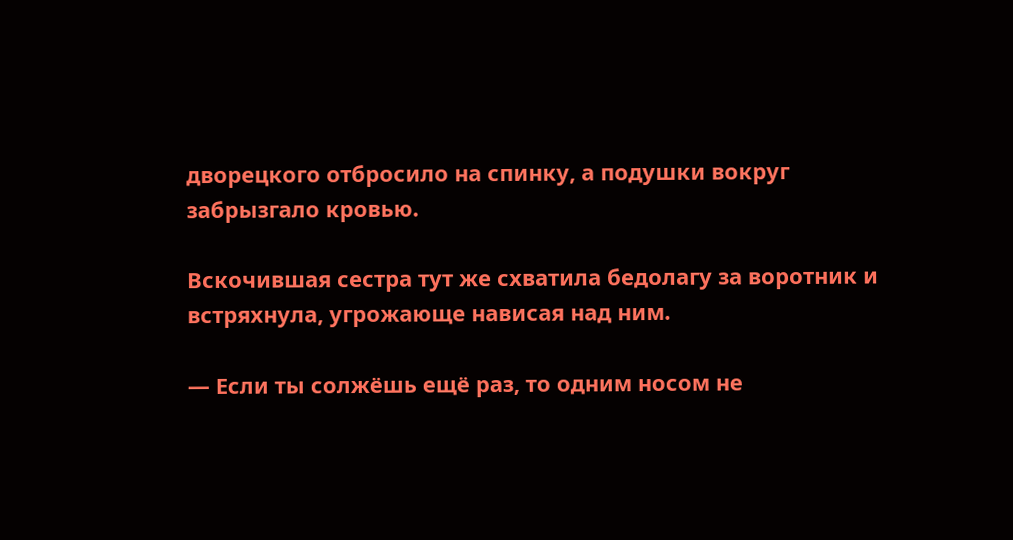дворецкого отбросило на спинку, а подушки вокруг забрызгало кровью.

Вскочившая сестра тут же схватила бедолагу за воротник и встряхнула, угрожающе нависая над ним.

— Если ты солжёшь ещё раз, то одним носом не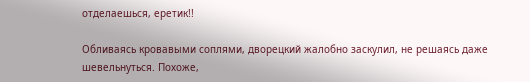отделаешься, еретик!!

Обливаясь кровавыми соплями, дворецкий жалобно заскулил, не решаясь даже шевельнуться. Похоже,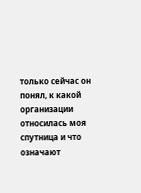только сейчас он понял, к какой организации относилась моя спутница и что означают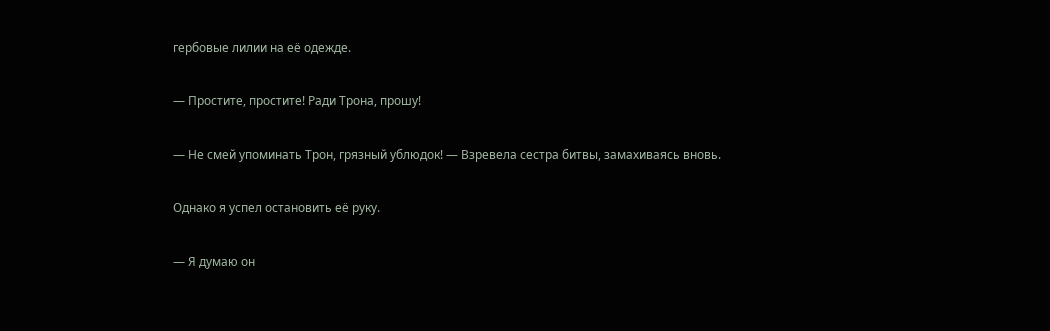гербовые лилии на её одежде.

— Простите, простите! Ради Трона, прошу!

— Не смей упоминать Трон, грязный ублюдок! — Взревела сестра битвы, замахиваясь вновь.

Однако я успел остановить её руку.

— Я думаю он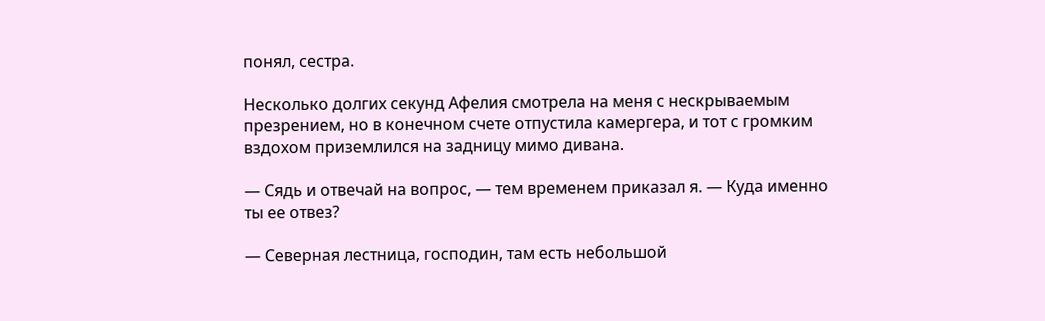понял, сестра.

Несколько долгих секунд Афелия смотрела на меня с нескрываемым презрением, но в конечном счете отпустила камергера, и тот с громким вздохом приземлился на задницу мимо дивана.

— Сядь и отвечай на вопрос, — тем временем приказал я. — Куда именно ты ее отвез?

— Северная лестница, господин, там есть небольшой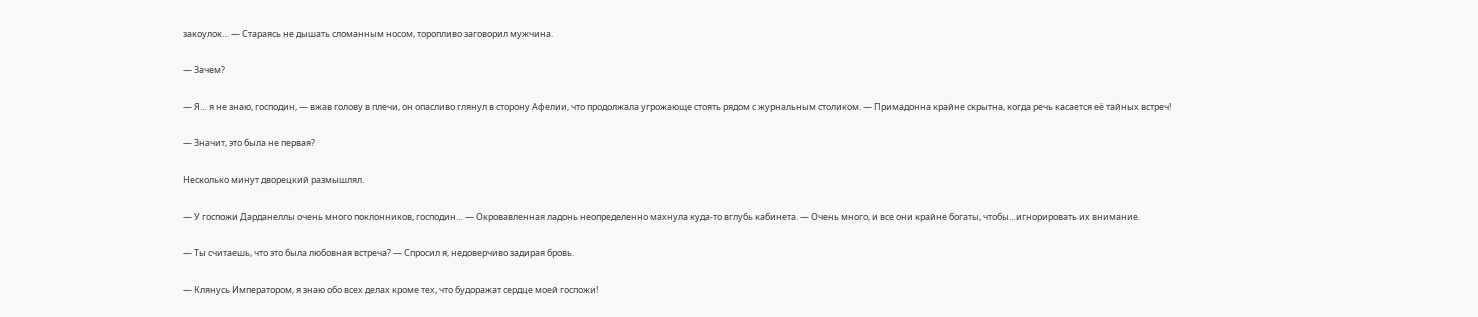закоулок… — Стараясь не дышать сломанным носом, торопливо заговорил мужчина.

— Зачем?

— Я… я не знаю, господин, — вжав голову в плечи, он опасливо глянул в сторону Афелии, что продолжала угрожающе стоять рядом с журнальным столиком. — Примадонна крайне скрытна, когда речь касается её тайных встреч!

— Значит, это была не первая?

Несколько минут дворецкий размышлял.

— У госпожи Дарданеллы очень много поклонников, господин… — Окровавленная ладонь неопределенно махнула куда-то вглубь кабинета. — Очень много, и все они крайне богаты, чтобы…игнорировать их внимание.

— Ты считаешь, что это была любовная встреча? — Спросил я, недоверчиво задирая бровь.

— Клянусь Императором, я знаю обо всех делах кроме тех, что будоражат сердце моей госпожи!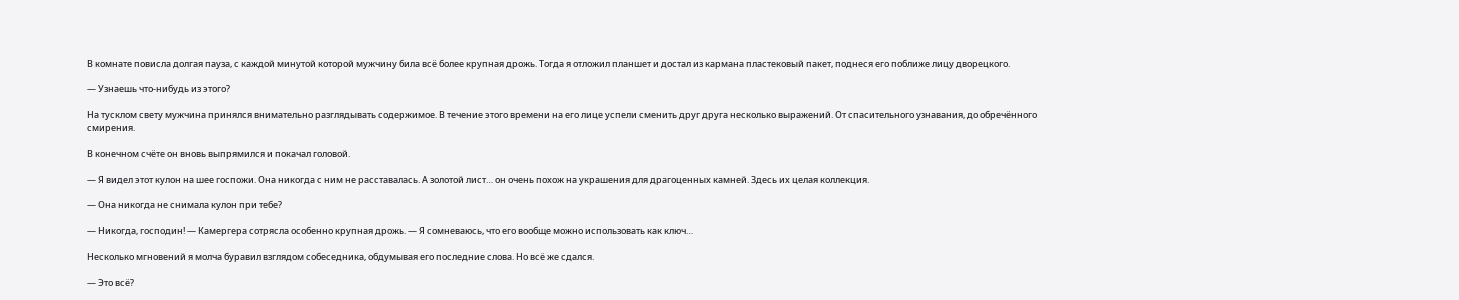В комнате повисла долгая пауза, с каждой минутой которой мужчину била всё более крупная дрожь. Тогда я отложил планшет и достал из кармана пластековый пакет, поднеся его поближе лицу дворецкого.

— Узнаешь что-нибудь из этого?

На тусклом свету мужчина принялся внимательно разглядывать содержимое. В течение этого времени на его лице успели сменить друг друга несколько выражений. От спасительного узнавания, до обречённого смирения.

В конечном счёте он вновь выпрямился и покачал головой.

— Я видел этот кулон на шее госпожи. Она никогда с ним не расставалась. А золотой лист… он очень похож на украшения для драгоценных камней. Здесь их целая коллекция.

— Она никогда не снимала кулон при тебе?

— Никогда, господин! — Камергера сотрясла особенно крупная дрожь. — Я сомневаюсь, что его вообще можно использовать как ключ…

Несколько мгновений я молча буравил взглядом собеседника, обдумывая его последние слова. Но всё же сдался.

— Это всё?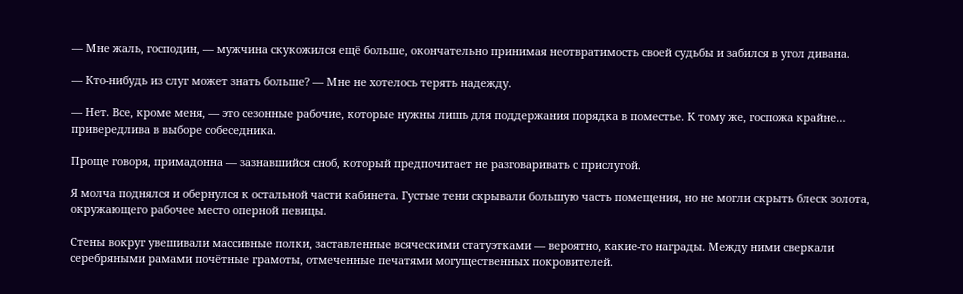— Мне жаль, господин, — мужчина скукожился ещё больше, окончательно принимая неотвратимость своей судьбы и забился в угол дивана.

— Кто-нибудь из слуг может знать больше? — Мне не хотелось терять надежду.

— Нет. Все, кроме меня, — это сезонные рабочие, которые нужны лишь для поддержания порядка в поместье. К тому же, госпожа крайне… привередлива в выборе собеседника.

Проще говоря, примадонна — зазнавшийся сноб, который предпочитает не разговаривать с прислугой.

Я молча поднялся и обернулся к остальной части кабинета. Густые тени скрывали большую часть помещения, но не могли скрыть блеск золота, окружающего рабочее место оперной певицы.

Стены вокруг увешивали массивные полки, заставленные всяческими статуэтками — вероятно, какие-то награды. Между ними сверкали серебряными рамами почётные грамоты, отмеченные печатями могущественных покровителей.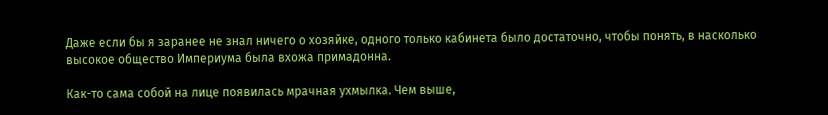Даже если бы я заранее не знал ничего о хозяйке, одного только кабинета было достаточно, чтобы понять, в насколько высокое общество Империума была вхожа примадонна.

Как-то сама собой на лице появилась мрачная ухмылка. Чем выше,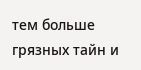тем больше грязных тайн и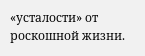«усталости» от роскошной жизни.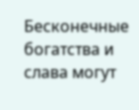Бесконечные богатства и слава могут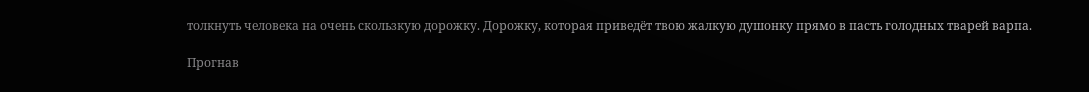толкнуть человека на очень скользкую дорожку. Дорожку, которая приведёт твою жалкую душонку прямо в пасть голодных тварей варпа.

Прогнав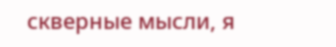скверные мысли, я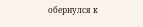обернулся к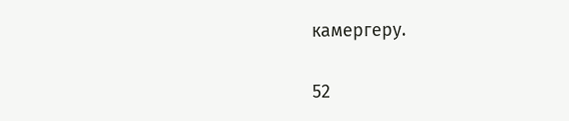камергеру.

52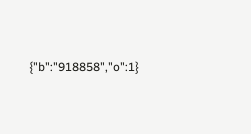{"b":"918858","o":1}